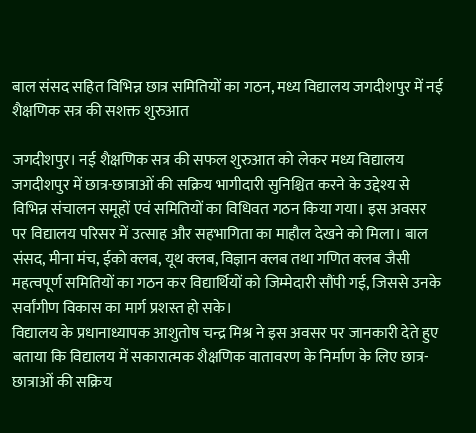बाल संसद सहित विभिन्न छात्र समितियों का गठन, मध्य विद्यालय जगदीशपुर में नई शैक्षणिक सत्र की सशक्त शुरुआत

जगदीशपुर। नई शैक्षणिक सत्र की सफल शुरुआत को लेकर मध्य विद्यालय जगदीशपुर में छात्र-छात्राओं की सक्रिय भागीदारी सुनिश्चित करने के उद्देश्य से विभिन्न संचालन समूहों एवं समितियों का विधिवत गठन किया गया। इस अवसर पर विद्यालय परिसर में उत्साह और सहभागिता का माहौल देखने को मिला। बाल संसद, मीना मंच, ईको क्लब, यूथ क्लब, विज्ञान क्लब तथा गणित क्लब जैसी महत्वपूर्ण समितियों का गठन कर विद्यार्थियों को जिम्मेदारी सौंपी गई, जिससे उनके सर्वांगीण विकास का मार्ग प्रशस्त हो सके।
विद्यालय के प्रधानाध्यापक आशुतोष चन्द्र मिश्र ने इस अवसर पर जानकारी देते हुए बताया कि विद्यालय में सकारात्मक शैक्षणिक वातावरण के निर्माण के लिए छात्र-छात्राओं की सक्रिय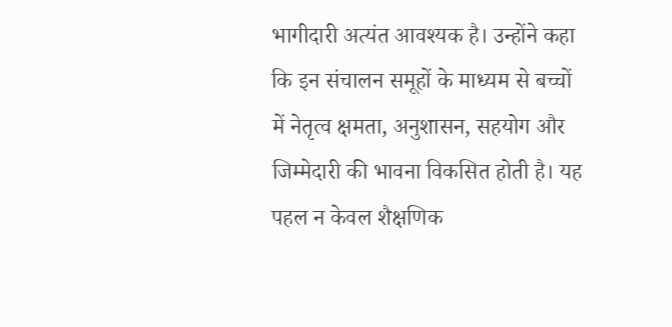भागीदारी अत्यंत आवश्यक है। उन्होंने कहा कि इन संचालन समूहों के माध्यम से बच्चों में नेतृत्व क्षमता, अनुशासन, सहयोग और जिम्मेदारी की भावना विकसित होती है। यह पहल न केवल शैक्षणिक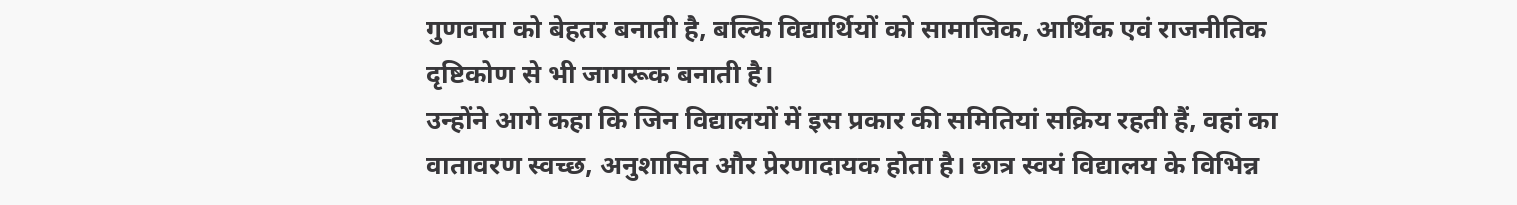गुणवत्ता को बेहतर बनाती है, बल्कि विद्यार्थियों को सामाजिक, आर्थिक एवं राजनीतिक दृष्टिकोण से भी जागरूक बनाती है।
उन्होंने आगे कहा कि जिन विद्यालयों में इस प्रकार की समितियां सक्रिय रहती हैं, वहां का वातावरण स्वच्छ, अनुशासित और प्रेरणादायक होता है। छात्र स्वयं विद्यालय के विभिन्न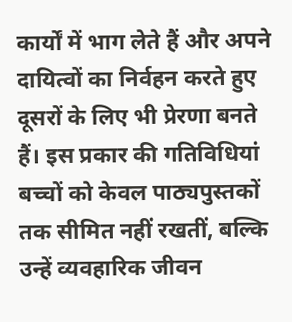कार्यों में भाग लेते हैं और अपने दायित्वों का निर्वहन करते हुए दूसरों के लिए भी प्रेरणा बनते हैं। इस प्रकार की गतिविधियां बच्चों को केवल पाठ्यपुस्तकों तक सीमित नहीं रखतीं, बल्कि उन्हें व्यवहारिक जीवन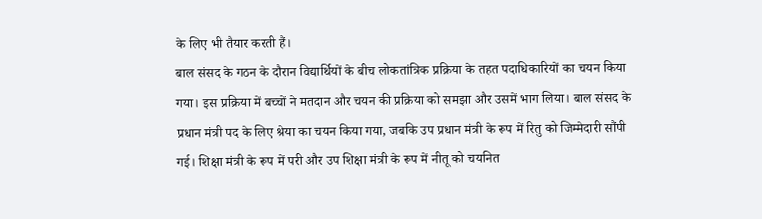के लिए भी तैयार करती हैं।
बाल संसद के गठन के दौरान विद्यार्थियों के बीच लोकतांत्रिक प्रक्रिया के तहत पदाधिकारियों का चयन किया गया। इस प्रक्रिया में बच्चों ने मतदान और चयन की प्रक्रिया को समझा और उसमें भाग लिया। बाल संसद के प्रधान मंत्री पद के लिए श्रेया का चयन किया गया, जबकि उप प्रधान मंत्री के रूप में रितु को जिम्मेदारी सौंपी गई। शिक्षा मंत्री के रूप में परी और उप शिक्षा मंत्री के रूप में नीतू को चयनित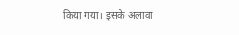किया गया। इसके अलावा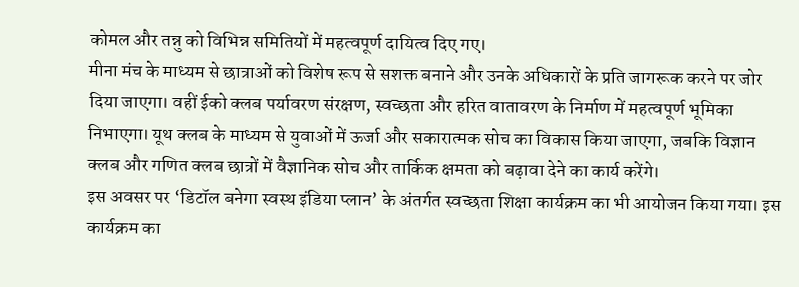कोमल और तन्नु को विभिन्न समितियों में महत्वपूर्ण दायित्व दिए गए।
मीना मंच के माध्यम से छात्राओं को विशेष रूप से सशक्त बनाने और उनके अधिकारों के प्रति जागरूक करने पर जोर दिया जाएगा। वहीं ईको क्लब पर्यावरण संरक्षण, स्वच्छता और हरित वातावरण के निर्माण में महत्वपूर्ण भूमिका निभाएगा। यूथ क्लब के माध्यम से युवाओं में ऊर्जा और सकारात्मक सोच का विकास किया जाएगा, जबकि विज्ञान क्लब और गणित क्लब छात्रों में वैज्ञानिक सोच और तार्किक क्षमता को बढ़ावा देने का कार्य करेंगे।
इस अवसर पर ‘डिटॉल बनेगा स्वस्थ इंडिया प्लान’ के अंतर्गत स्वच्छता शिक्षा कार्यक्रम का भी आयोजन किया गया। इस कार्यक्रम का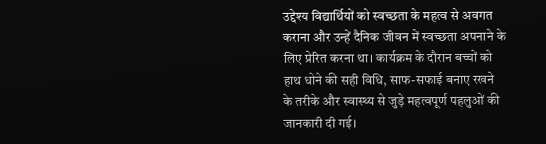उद्देश्य विद्यार्थियों को स्वच्छता के महत्व से अवगत कराना और उन्हें दैनिक जीवन में स्वच्छता अपनाने के लिए प्रेरित करना था। कार्यक्रम के दौरान बच्चों को हाथ धोने की सही विधि, साफ-सफाई बनाए रखने के तरीके और स्वास्थ्य से जुड़े महत्वपूर्ण पहलुओं की जानकारी दी गई।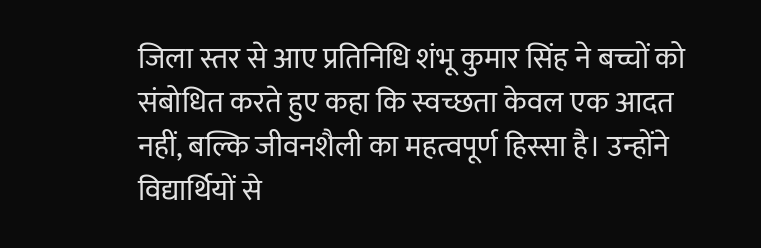जिला स्तर से आए प्रतिनिधि शंभू कुमार सिंह ने बच्चों को संबोधित करते हुए कहा कि स्वच्छता केवल एक आदत नहीं, बल्कि जीवनशैली का महत्वपूर्ण हिस्सा है। उन्होंने विद्यार्थियों से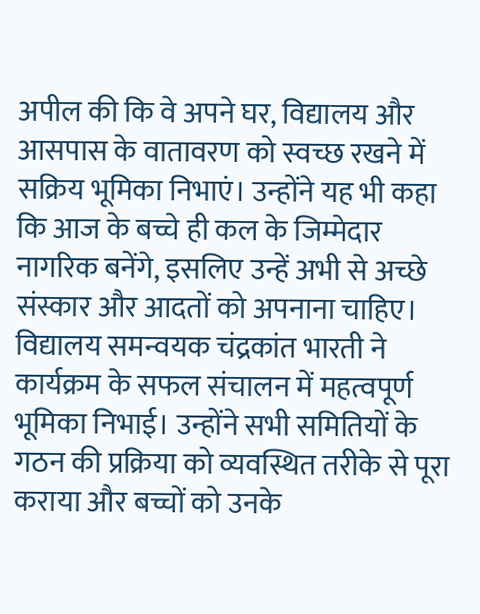अपील की कि वे अपने घर, विद्यालय और आसपास के वातावरण को स्वच्छ रखने में सक्रिय भूमिका निभाएं। उन्होंने यह भी कहा कि आज के बच्चे ही कल के जिम्मेदार नागरिक बनेंगे, इसलिए उन्हें अभी से अच्छे संस्कार और आदतों को अपनाना चाहिए।
विद्यालय समन्वयक चंद्रकांत भारती ने कार्यक्रम के सफल संचालन में महत्वपूर्ण भूमिका निभाई। उन्होंने सभी समितियों के गठन की प्रक्रिया को व्यवस्थित तरीके से पूरा कराया और बच्चों को उनके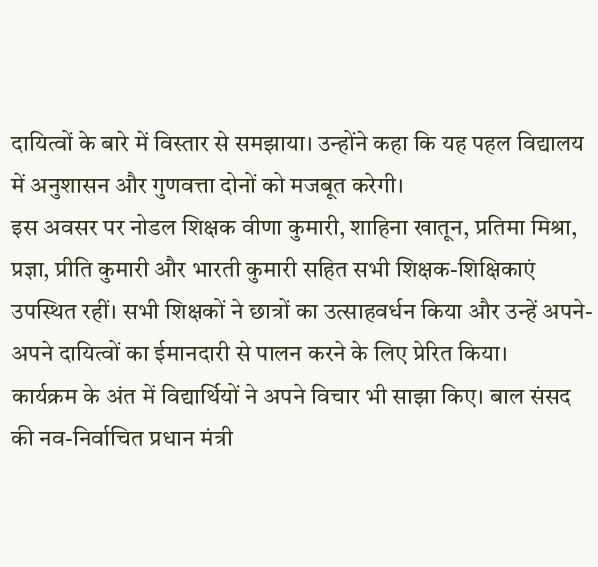दायित्वों के बारे में विस्तार से समझाया। उन्होंने कहा कि यह पहल विद्यालय में अनुशासन और गुणवत्ता दोनों को मजबूत करेगी।
इस अवसर पर नोडल शिक्षक वीणा कुमारी, शाहिना खातून, प्रतिमा मिश्रा, प्रज्ञा, प्रीति कुमारी और भारती कुमारी सहित सभी शिक्षक-शिक्षिकाएं उपस्थित रहीं। सभी शिक्षकों ने छात्रों का उत्साहवर्धन किया और उन्हें अपने-अपने दायित्वों का ईमानदारी से पालन करने के लिए प्रेरित किया।
कार्यक्रम के अंत में विद्यार्थियों ने अपने विचार भी साझा किए। बाल संसद की नव-निर्वाचित प्रधान मंत्री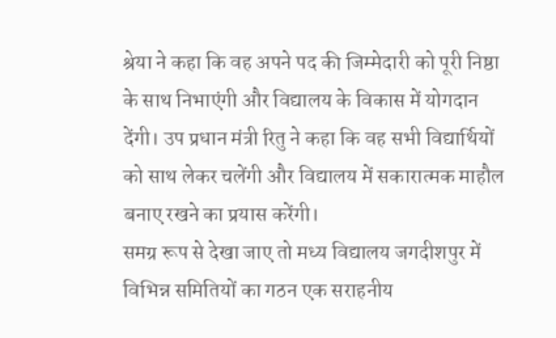श्रेया ने कहा कि वह अपने पद की जिम्मेदारी को पूरी निष्ठा के साथ निभाएंगी और विद्यालय के विकास में योगदान देंगी। उप प्रधान मंत्री रितु ने कहा कि वह सभी विद्यार्थियों को साथ लेकर चलेंगी और विद्यालय में सकारात्मक माहौल बनाए रखने का प्रयास करेंगी।
समग्र रूप से देखा जाए तो मध्य विद्यालय जगदीशपुर में विभिन्न समितियों का गठन एक सराहनीय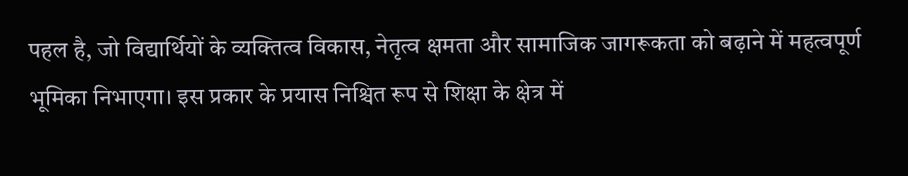पहल है, जो विद्यार्थियों के व्यक्तित्व विकास, नेतृत्व क्षमता और सामाजिक जागरूकता को बढ़ाने में महत्वपूर्ण भूमिका निभाएगा। इस प्रकार के प्रयास निश्चित रूप से शिक्षा के क्षेत्र में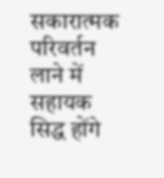सकारात्मक परिवर्तन लाने में सहायक सिद्ध होंगे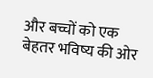और बच्चों को एक बेहतर भविष्य की ओर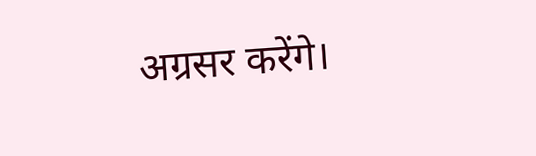अग्रसर करेंगे।